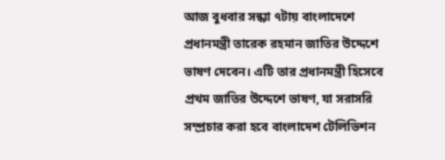আজ বুধবার সন্ধ্যা ৭টায় বাংলাদেশে প্রধানমন্ত্রী তারেক রহমান জাতির উদ্দেশে ভাষণ দেবেন। এটি তার প্রধানমন্ত্রী হিসেবে প্রথম জাতির উদ্দেশে ভাষণ, যা সরাসরি সম্প্রচার করা হবে বাংলাদেশ টেলিভিশন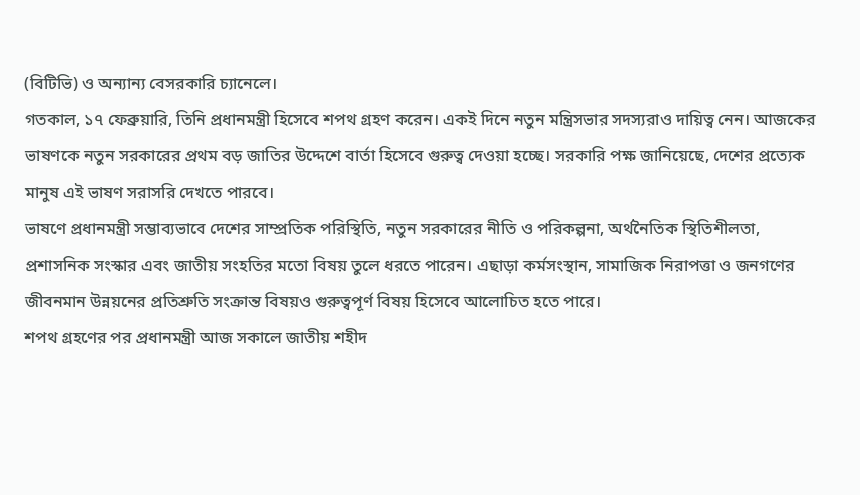(বিটিভি) ও অন্যান্য বেসরকারি চ্যানেলে।
গতকাল, ১৭ ফেব্রুয়ারি, তিনি প্রধানমন্ত্রী হিসেবে শপথ গ্রহণ করেন। একই দিনে নতুন মন্ত্রিসভার সদস্যরাও দায়িত্ব নেন। আজকের ভাষণকে নতুন সরকারের প্রথম বড় জাতির উদ্দেশে বার্তা হিসেবে গুরুত্ব দেওয়া হচ্ছে। সরকারি পক্ষ জানিয়েছে, দেশের প্রত্যেক মানুষ এই ভাষণ সরাসরি দেখতে পারবে।
ভাষণে প্রধানমন্ত্রী সম্ভাব্যভাবে দেশের সাম্প্রতিক পরিস্থিতি, নতুন সরকারের নীতি ও পরিকল্পনা, অর্থনৈতিক স্থিতিশীলতা, প্রশাসনিক সংস্কার এবং জাতীয় সংহতির মতো বিষয় তুলে ধরতে পারেন। এছাড়া কর্মসংস্থান, সামাজিক নিরাপত্তা ও জনগণের জীবনমান উন্নয়নের প্রতিশ্রুতি সংক্রান্ত বিষয়ও গুরুত্বপূর্ণ বিষয় হিসেবে আলোচিত হতে পারে।
শপথ গ্রহণের পর প্রধানমন্ত্রী আজ সকালে জাতীয় শহীদ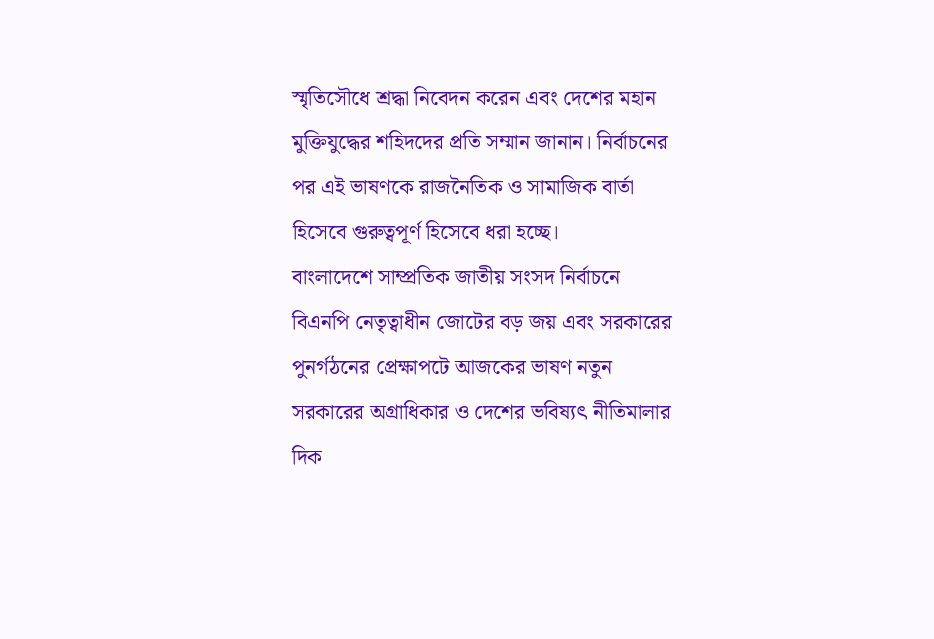স্মৃতিসৌধে শ্রদ্ধা নিবেদন করেন এবং দেশের মহান মুক্তিযুদ্ধের শহিদদের প্রতি সম্মান জানান। নির্বাচনের পর এই ভাষণকে রাজনৈতিক ও সামাজিক বার্তা হিসেবে গুরুত্বপূর্ণ হিসেবে ধরা হচ্ছে।
বাংলাদেশে সাম্প্রতিক জাতীয় সংসদ নির্বাচনে বিএনপি নেতৃত্বাধীন জোটের বড় জয় এবং সরকারের পুনর্গঠনের প্রেক্ষাপটে আজকের ভাষণ নতুন সরকারের অগ্রাধিকার ও দেশের ভবিষ্যৎ নীতিমালার দিক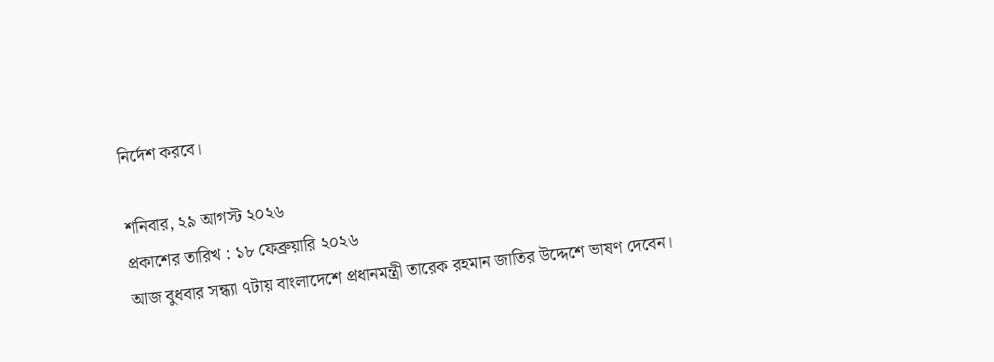নির্দেশ করবে।

শনিবার, ২৯ আগস্ট ২০২৬
প্রকাশের তারিখ : ১৮ ফেব্রুয়ারি ২০২৬
আজ বুধবার সন্ধ্যা ৭টায় বাংলাদেশে প্রধানমন্ত্রী তারেক রহমান জাতির উদ্দেশে ভাষণ দেবেন।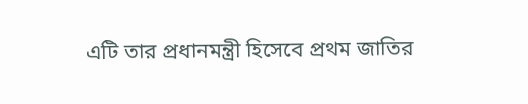এটি তার প্রধানমন্ত্রী হিসেবে প্রথম জাতির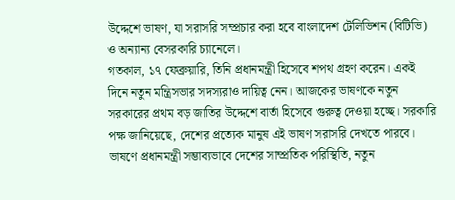উদ্দেশে ভাষণ, যা সরাসরি সম্প্রচার করা হবে বাংলাদেশ টেলিভিশন (বিটিভি) ও অন্যান্য বেসরকারি চ্যানেলে।
গতকাল, ১৭ ফেব্রুয়ারি, তিনি প্রধানমন্ত্রী হিসেবে শপথ গ্রহণ করেন। একই দিনে নতুন মন্ত্রিসভার সদস্যরাও দায়িত্ব নেন। আজকের ভাষণকে নতুন সরকারের প্রথম বড় জাতির উদ্দেশে বার্তা হিসেবে গুরুত্ব দেওয়া হচ্ছে। সরকারি পক্ষ জানিয়েছে, দেশের প্রত্যেক মানুষ এই ভাষণ সরাসরি দেখতে পারবে।
ভাষণে প্রধানমন্ত্রী সম্ভাব্যভাবে দেশের সাম্প্রতিক পরিস্থিতি, নতুন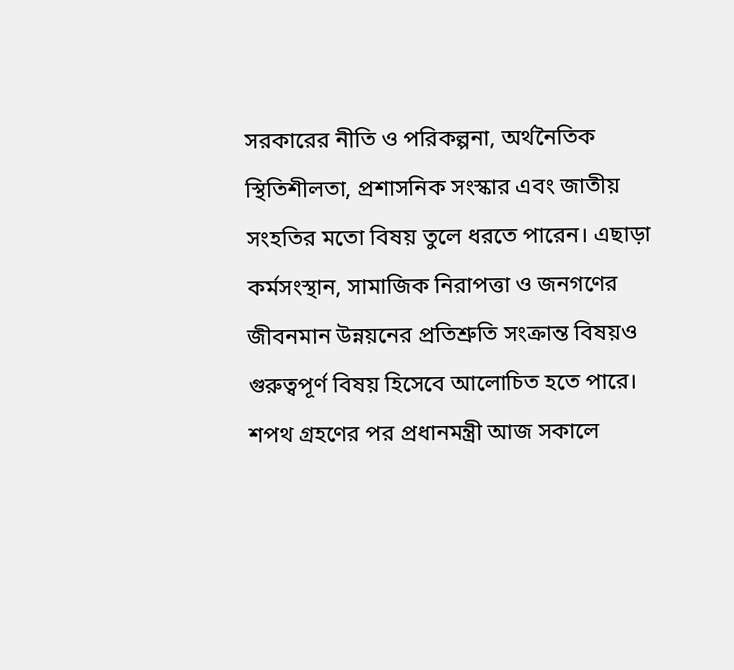সরকারের নীতি ও পরিকল্পনা, অর্থনৈতিক স্থিতিশীলতা, প্রশাসনিক সংস্কার এবং জাতীয় সংহতির মতো বিষয় তুলে ধরতে পারেন। এছাড়া কর্মসংস্থান, সামাজিক নিরাপত্তা ও জনগণের জীবনমান উন্নয়নের প্রতিশ্রুতি সংক্রান্ত বিষয়ও গুরুত্বপূর্ণ বিষয় হিসেবে আলোচিত হতে পারে।
শপথ গ্রহণের পর প্রধানমন্ত্রী আজ সকালে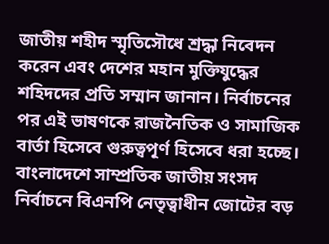জাতীয় শহীদ স্মৃতিসৌধে শ্রদ্ধা নিবেদন করেন এবং দেশের মহান মুক্তিযুদ্ধের শহিদদের প্রতি সম্মান জানান। নির্বাচনের পর এই ভাষণকে রাজনৈতিক ও সামাজিক বার্তা হিসেবে গুরুত্বপূর্ণ হিসেবে ধরা হচ্ছে।
বাংলাদেশে সাম্প্রতিক জাতীয় সংসদ নির্বাচনে বিএনপি নেতৃত্বাধীন জোটের বড়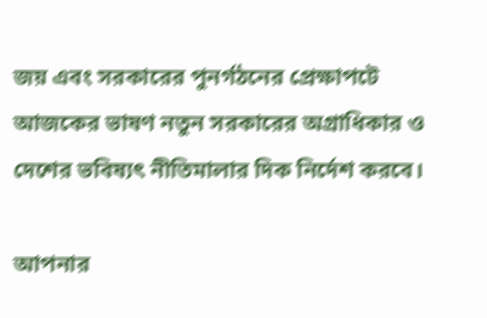জয় এবং সরকারের পুনর্গঠনের প্রেক্ষাপটে আজকের ভাষণ নতুন সরকারের অগ্রাধিকার ও দেশের ভবিষ্যৎ নীতিমালার দিক নির্দেশ করবে।

আপনার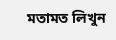মতামত লিখুন